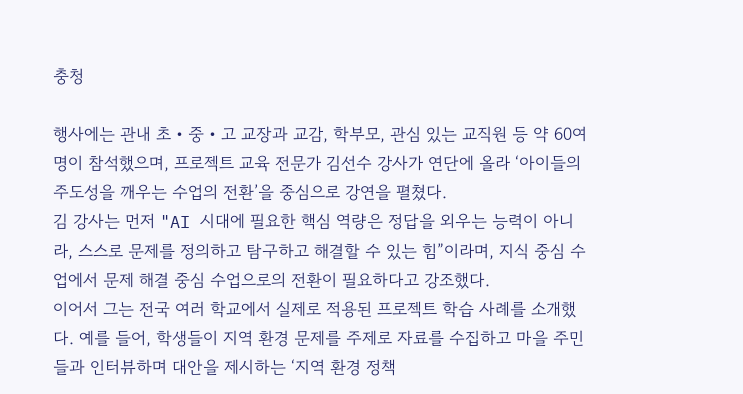충청

행사에는 관내 초‧중‧고 교장과 교감, 학부모, 관심 있는 교직원 등 약 60여 명이 참석했으며, 프로젝트 교육 전문가 김선수 강사가 연단에 올라 ‘아이들의 주도성을 깨우는 수업의 전환’을 중심으로 강연을 펼쳤다.
김 강사는 먼저 "AI 시대에 필요한 핵심 역량은 정답을 외우는 능력이 아니라, 스스로 문제를 정의하고 탐구하고 해결할 수 있는 힘”이라며, 지식 중심 수업에서 문제 해결 중심 수업으로의 전환이 필요하다고 강조했다.
이어서 그는 전국 여러 학교에서 실제로 적용된 프로젝트 학습 사례를 소개했다. 예를 들어, 학생들이 지역 환경 문제를 주제로 자료를 수집하고 마을 주민들과 인터뷰하며 대안을 제시하는 ‘지역 환경 정책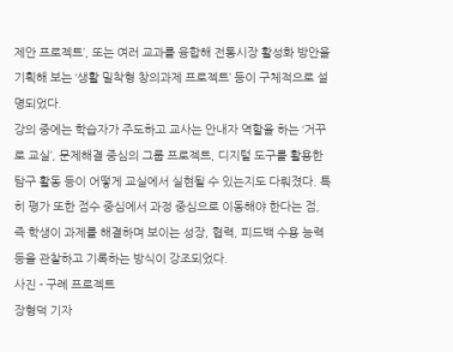제안 프로젝트’, 또는 여러 교과를 융합해 전통시장 활성화 방안을 기획해 보는 ‘생활 밀착형 창의과제 프로젝트’ 등이 구체적으로 설명되었다.
강의 중에는 학습자가 주도하고 교사는 안내자 역할을 하는 ‘거꾸로 교실’, 문제해결 중심의 그룹 프로젝트, 디지털 도구를 활용한 탐구 활동 등이 어떻게 교실에서 실현될 수 있는지도 다뤄졌다. 특히 평가 또한 점수 중심에서 과정 중심으로 이동해야 한다는 점, 즉 학생이 과제를 해결하며 보이는 성장, 협력, 피드백 수용 능력 등을 관찰하고 기록하는 방식이 강조되었다.
사진 - 구례 프로젝트
장형덕 기자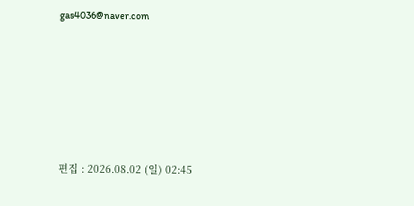gas4036@naver.com






편집 : 2026.08.02 (일) 02:45